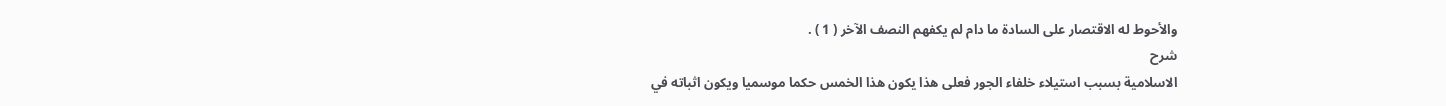والأحوط له الاقتصار على السادة ما دام لم يكفهم النصف الآخر ( 1 ) .
شرح
الاسلامية بسبب استيلاء خلفاء الجور فعلى هذا يكون هذا الخمس حكما موسميا ويكون اثباته في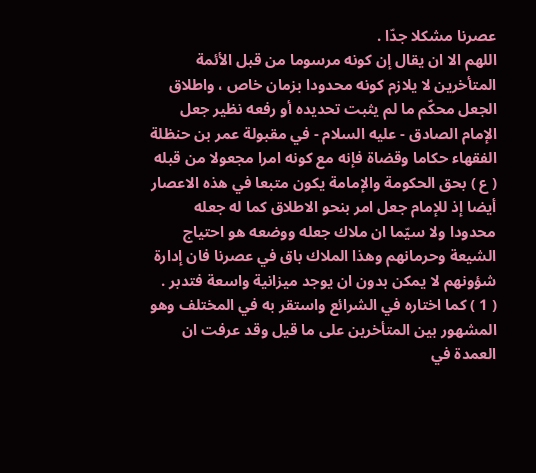عصرنا مشكلا جدّا .
اللهم الا ان يقال إن كونه مرسوما من قبل الأئمة المتأخرين لا يلازم كونه محدودا بزمان خاص ، واطلاق الجعل محكّم ما لم يثبت تحديده أو رفعه نظير جعل الإمام الصادق - عليه السلام - في مقبولة عمر بن حنظلة الفقهاء حكاما وقضاة فإنه مع كونه امرا مجعولا من قبله ( ع ) بحق الحكومة والإمامة يكون متبعا في هذه الاعصار أيضا إذ للإمام جعل امر بنحو الاطلاق كما له جعله محدودا ولا سيّما ان ملاك جعله ووضعه هو احتياج الشيعة وحرمانهم وهذا الملاك باق في عصرنا فان إدارة شؤونهم لا يمكن بدون ان يوجد ميزانية واسعة فتدبر .
( 1 ) كما اختاره في الشرائع واستقر به في المختلف وهو المشهور بين المتأخرين على ما قيل وقد عرفت ان العمدة في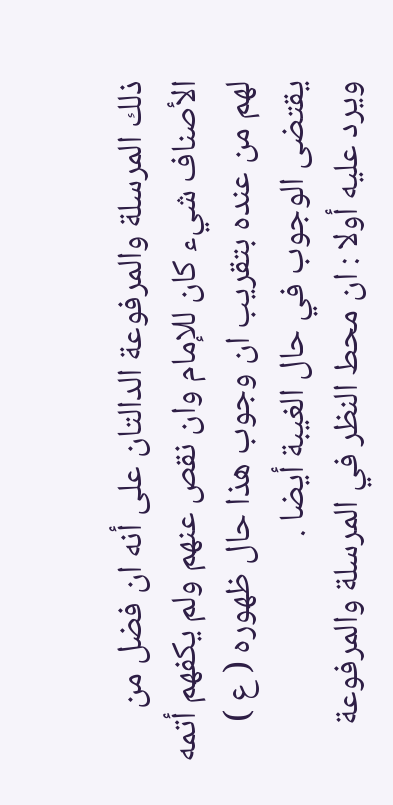ذلك المرسلة والمرفوعة الدالتان على أنه ان فضل من الأصناف شيء كان للإمام وان نقص عنهم ولم يكفهم أتمه لهم من عنده بتقريب ان وجوب هذا حال ظهوره ( ع ) يقتضى الوجوب في حال الغيبة أيضا .
ويرد عليه أولا : ان محط النظر في المرسلة والمرفوعة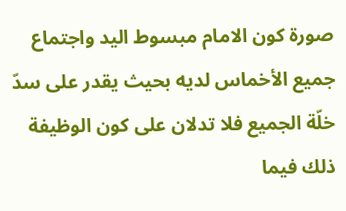صورة كون الامام مبسوط اليد واجتماع جميع الأخماس لديه بحيث يقدر على سدّ خلّة الجميع فلا تدلان على كون الوظيفة ذلك فيما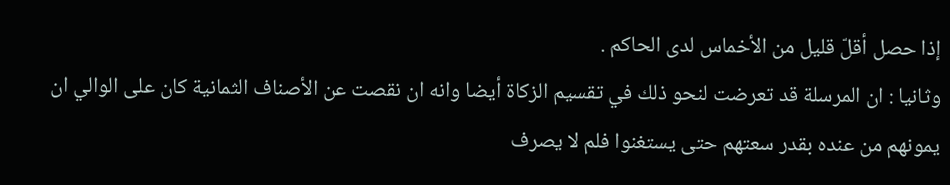إذا حصل أقلّ قليل من الأخماس لدى الحاكم .
وثانيا : ان المرسلة قد تعرضت لنحو ذلك في تقسيم الزكاة أيضا وانه ان نقصت عن الأصناف الثمانية كان على الوالي ان يمونهم من عنده بقدر سعتهم حتى يستغنوا فلم لا يصرف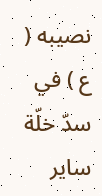نصيبه ( ع ) في سدّ خلّة ساير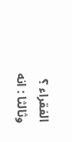الفقراء ؟
وثالثا : انه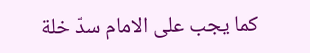كما يجب على الامام سدّ خلة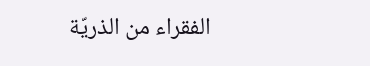الفقراء من الذريّة